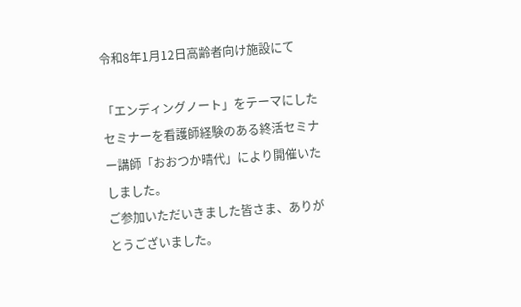令和8年1月12日高齢者向け施設にて

「エンディングノート」をテーマにしたセミナーを看護師経験のある終活セミナー講師「おおつか晴代」により開催いたしました。
ご参加いただいきました皆さま、ありがとうございました。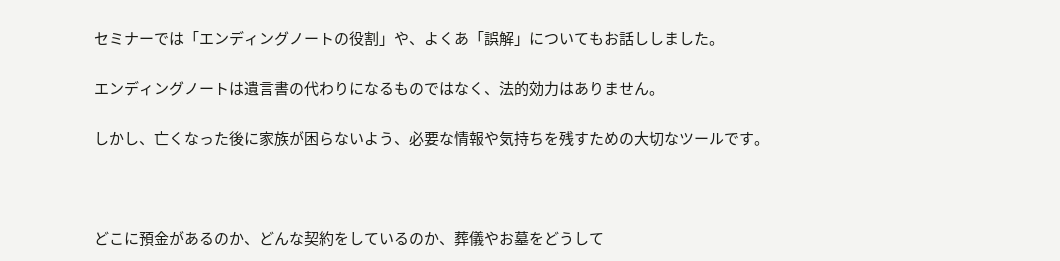セミナーでは「エンディングノートの役割」や、よくあ「誤解」についてもお話ししました。

エンディングノートは遺言書の代わりになるものではなく、法的効力はありません。

しかし、亡くなった後に家族が困らないよう、必要な情報や気持ちを残すための大切なツールです。



どこに預金があるのか、どんな契約をしているのか、葬儀やお墓をどうして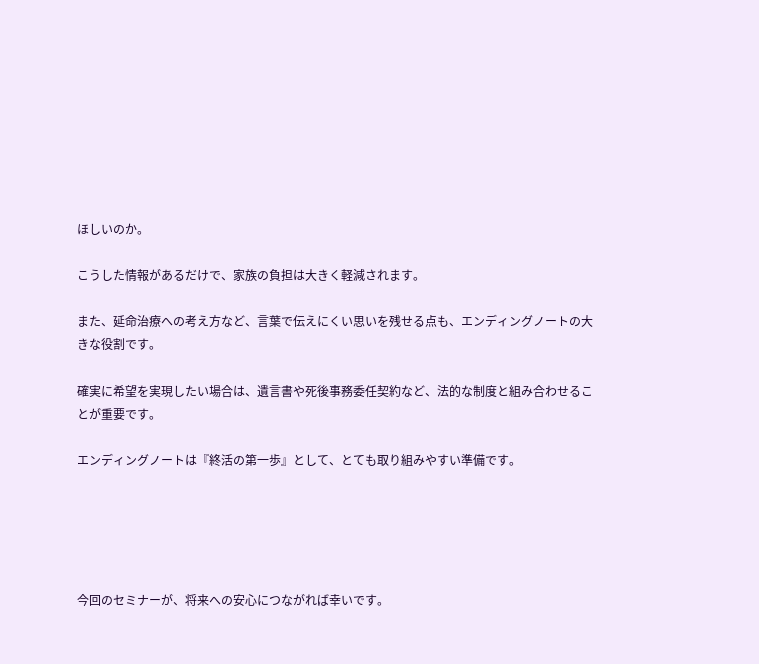ほしいのか。

こうした情報があるだけで、家族の負担は大きく軽減されます。

また、延命治療への考え方など、言葉で伝えにくい思いを残せる点も、エンディングノートの大きな役割です。

確実に希望を実現したい場合は、遺言書や死後事務委任契約など、法的な制度と組み合わせることが重要です。

エンディングノートは『終活の第一歩』として、とても取り組みやすい準備です。





今回のセミナーが、将来への安心につながれば幸いです。